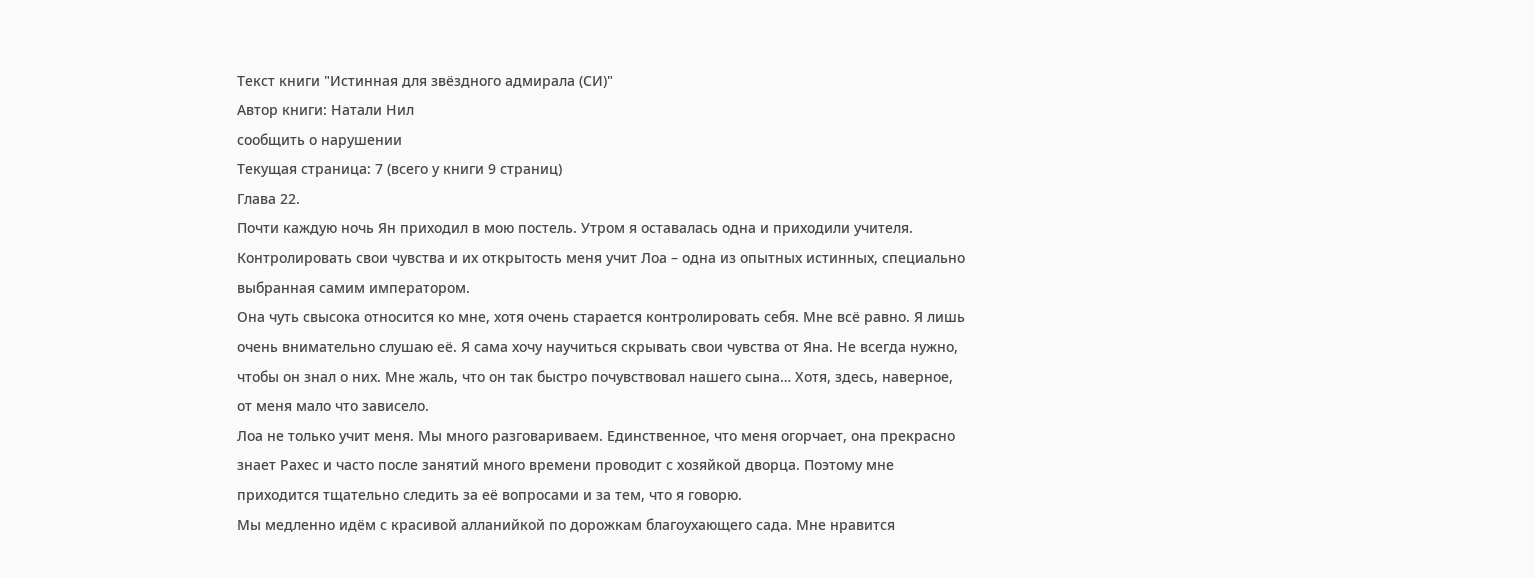Текст книги "Истинная для звёздного адмирала (СИ)"
Автор книги: Натали Нил
сообщить о нарушении
Текущая страница: 7 (всего у книги 9 страниц)
Глава 22.
Почти каждую ночь Ян приходил в мою постель. Утром я оставалась одна и приходили учителя. Контролировать свои чувства и их открытость меня учит Лоа – одна из опытных истинных, специально выбранная самим императором.
Она чуть свысока относится ко мне, хотя очень старается контролировать себя. Мне всё равно. Я лишь очень внимательно слушаю её. Я сама хочу научиться скрывать свои чувства от Яна. Не всегда нужно, чтобы он знал о них. Мне жаль, что он так быстро почувствовал нашего сына… Хотя, здесь, наверное, от меня мало что зависело.
Лоа не только учит меня. Мы много разговариваем. Единственное, что меня огорчает, она прекрасно знает Рахес и часто после занятий много времени проводит с хозяйкой дворца. Поэтому мне приходится тщательно следить за её вопросами и за тем, что я говорю.
Мы медленно идём с красивой алланийкой по дорожкам благоухающего сада. Мне нравится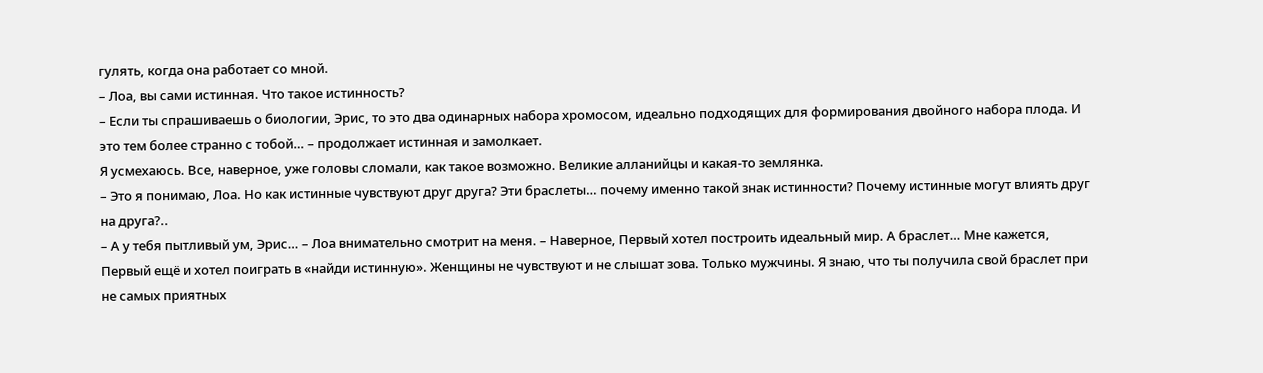гулять, когда она работает со мной.
– Лоа, вы сами истинная. Что такое истинность?
– Если ты спрашиваешь о биологии, Эрис, то это два одинарных набора хромосом, идеально подходящих для формирования двойного набора плода. И это тем более странно с тобой… – продолжает истинная и замолкает.
Я усмехаюсь. Все, наверное, уже головы сломали, как такое возможно. Великие алланийцы и какая-то землянка.
– Это я понимаю, Лоа. Но как истинные чувствуют друг друга? Эти браслеты… почему именно такой знак истинности? Почему истинные могут влиять друг на друга?..
– А у тебя пытливый ум, Эрис… – Лоа внимательно смотрит на меня. – Наверное, Первый хотел построить идеальный мир. А браслет… Мне кажется, Первый ещё и хотел поиграть в «найди истинную». Женщины не чувствуют и не слышат зова. Только мужчины. Я знаю, что ты получила свой браслет при не самых приятных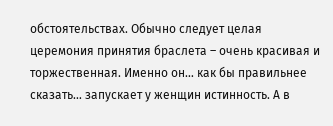обстоятельствах. Обычно следует целая церемония принятия браслета – очень красивая и торжественная. Именно он… как бы правильнее сказать… запускает у женщин истинность. А в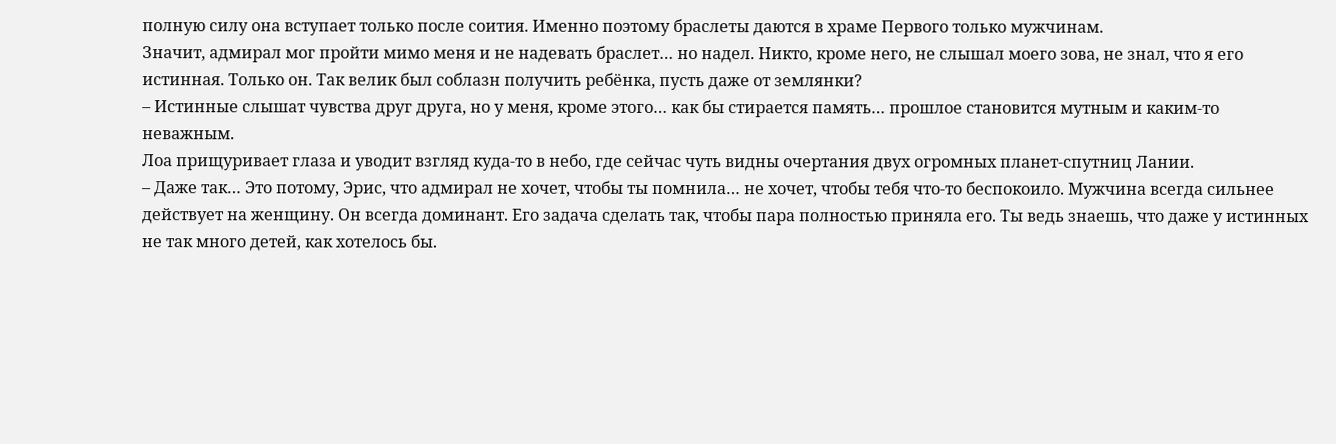полную силу она вступает только после соития. Именно поэтому браслеты даются в храме Первого только мужчинам.
Значит, адмирал мог пройти мимо меня и не надевать браслет… но надел. Никто, кроме него, не слышал моего зова, не знал, что я его истинная. Только он. Так велик был соблазн получить ребёнка, пусть даже от землянки?
– Истинные слышат чувства друг друга, но у меня, кроме этого… как бы стирается память… прошлое становится мутным и каким-то неважным.
Лоа прищуривает глаза и уводит взгляд куда-то в небо, где сейчас чуть видны очертания двух огромных планет-спутниц Лании.
– Даже так… Это потому, Эрис, что адмирал не хочет, чтобы ты помнила… не хочет, чтобы тебя что-то беспокоило. Мужчина всегда сильнее действует на женщину. Он всегда доминант. Его задача сделать так, чтобы пара полностью приняла его. Ты ведь знаешь, что даже у истинных не так много детей, как хотелось бы.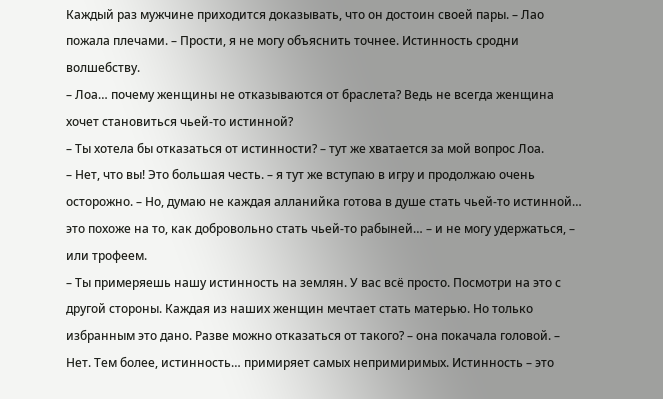Каждый раз мужчине приходится доказывать, что он достоин своей пары. – Лао пожала плечами. – Прости, я не могу объяснить точнее. Истинность сродни волшебству.
– Лоа… почему женщины не отказываются от браслета? Ведь не всегда женщина хочет становиться чьей-то истинной?
– Ты хотела бы отказаться от истинности? – тут же хватается за мой вопрос Лоа.
– Нет, что вы! Это большая честь. – я тут же вступаю в игру и продолжаю очень осторожно. – Но, думаю не каждая алланийка готова в душе стать чьей-то истинной… это похоже на то, как добровольно стать чьей-то рабыней… – и не могу удержаться, – или трофеем.
– Ты примеряешь нашу истинность на землян. У вас всё просто. Посмотри на это с другой стороны. Каждая из наших женщин мечтает стать матерью. Но только избранным это дано. Разве можно отказаться от такого? – она покачала головой. – Нет. Тем более, истинность… примиряет самых непримиримых. Истинность – это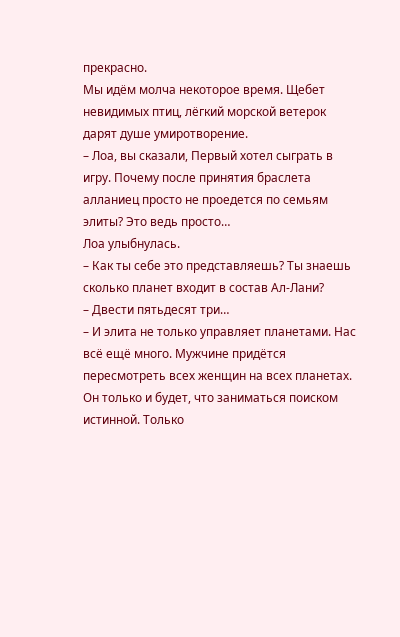прекрасно.
Мы идём молча некоторое время. Щебет невидимых птиц, лёгкий морской ветерок дарят душе умиротворение.
– Лоа, вы сказали, Первый хотел сыграть в игру. Почему после принятия браслета алланиец просто не проедется по семьям элиты? Это ведь просто…
Лоа улыбнулась.
– Как ты себе это представляешь? Ты знаешь сколько планет входит в состав Ал-Лани?
– Двести пятьдесят три…
– И элита не только управляет планетами. Нас всё ещё много. Мужчине придётся пересмотреть всех женщин на всех планетах. Он только и будет, что заниматься поиском истинной. Только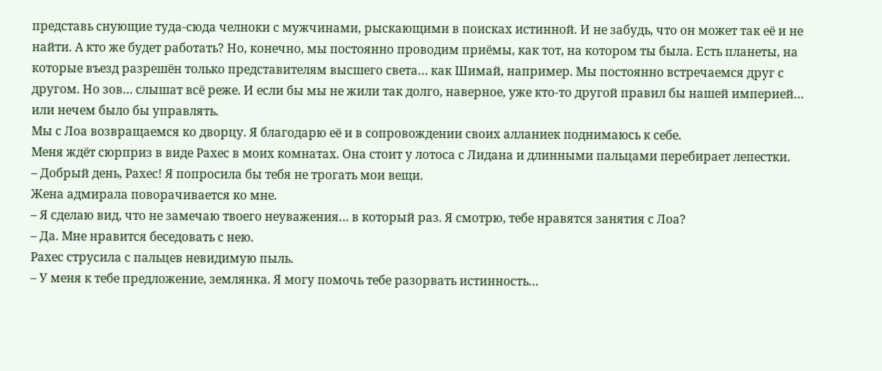представь снующие туда-сюда челноки с мужчинами, рыскающими в поисках истинной. И не забудь, что он может так её и не найти. А кто же будет работать? Но, конечно, мы постоянно проводим приёмы, как тот, на котором ты была. Есть планеты, на которые въезд разрешён только представителям высшего света… как Шимай, например. Мы постоянно встречаемся друг с другом. Но зов… слышат всё реже. И если бы мы не жили так долго, наверное, уже кто-то другой правил бы нашей империей… или нечем было бы управлять.
Мы с Лоа возвращаемся ко дворцу. Я благодарю её и в сопровождении своих алланиек поднимаюсь к себе.
Меня ждёт сюрприз в виде Рахес в моих комнатах. Она стоит у лотоса с Лидана и длинными пальцами перебирает лепестки.
– Добрый день, Рахес! Я попросила бы тебя не трогать мои вещи.
Жена адмирала поворачивается ко мне.
– Я сделаю вид, что не замечаю твоего неуважения… в который раз. Я смотрю, тебе нравятся занятия с Лоа?
– Да. Мне нравится беседовать с нею.
Рахес струсила с пальцев невидимую пыль.
– У меня к тебе предложение, землянка. Я могу помочь тебе разорвать истинность…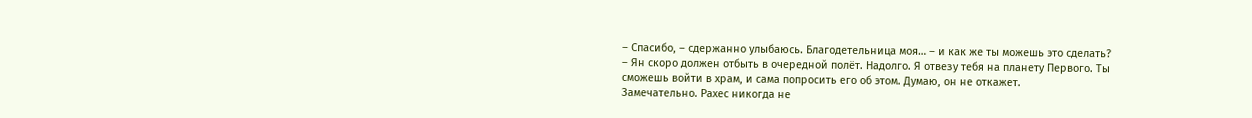– Спасибо, – сдержанно улыбаюсь. Благодетельница моя… – и как же ты можешь это сделать?
– Ян скоро должен отбыть в очередной полёт. Надолго. Я отвезу тебя на планету Первого. Ты сможешь войти в храм, и сама попросить его об этом. Думаю, он не откажет.
Замечательно. Рахес никогда не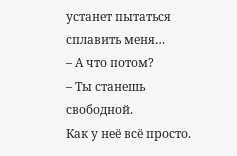устанет пытаться сплавить меня…
– А что потом?
– Ты станешь свободной.
Как у неё всё просто.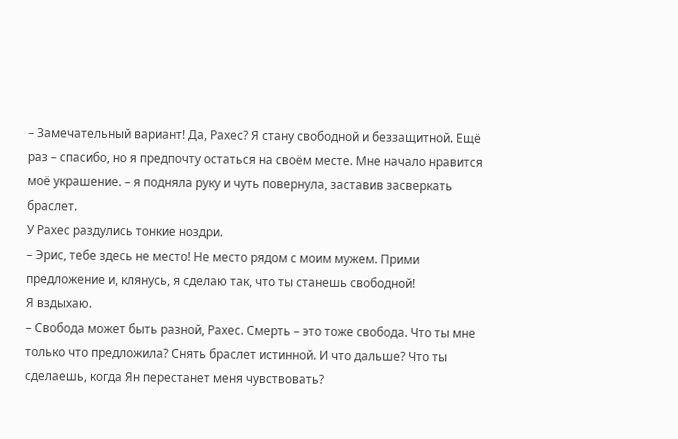– Замечательный вариант! Да, Рахес? Я стану свободной и беззащитной. Ещё раз – спасибо, но я предпочту остаться на своём месте. Мне начало нравится моё украшение. – я подняла руку и чуть повернула, заставив засверкать браслет.
У Рахес раздулись тонкие ноздри.
– Эрис, тебе здесь не место! Не место рядом с моим мужем. Прими предложение и, клянусь, я сделаю так, что ты станешь свободной!
Я вздыхаю.
– Свобода может быть разной, Рахес. Смерть – это тоже свобода. Что ты мне только что предложила? Снять браслет истинной. И что дальше? Что ты сделаешь, когда Ян перестанет меня чувствовать?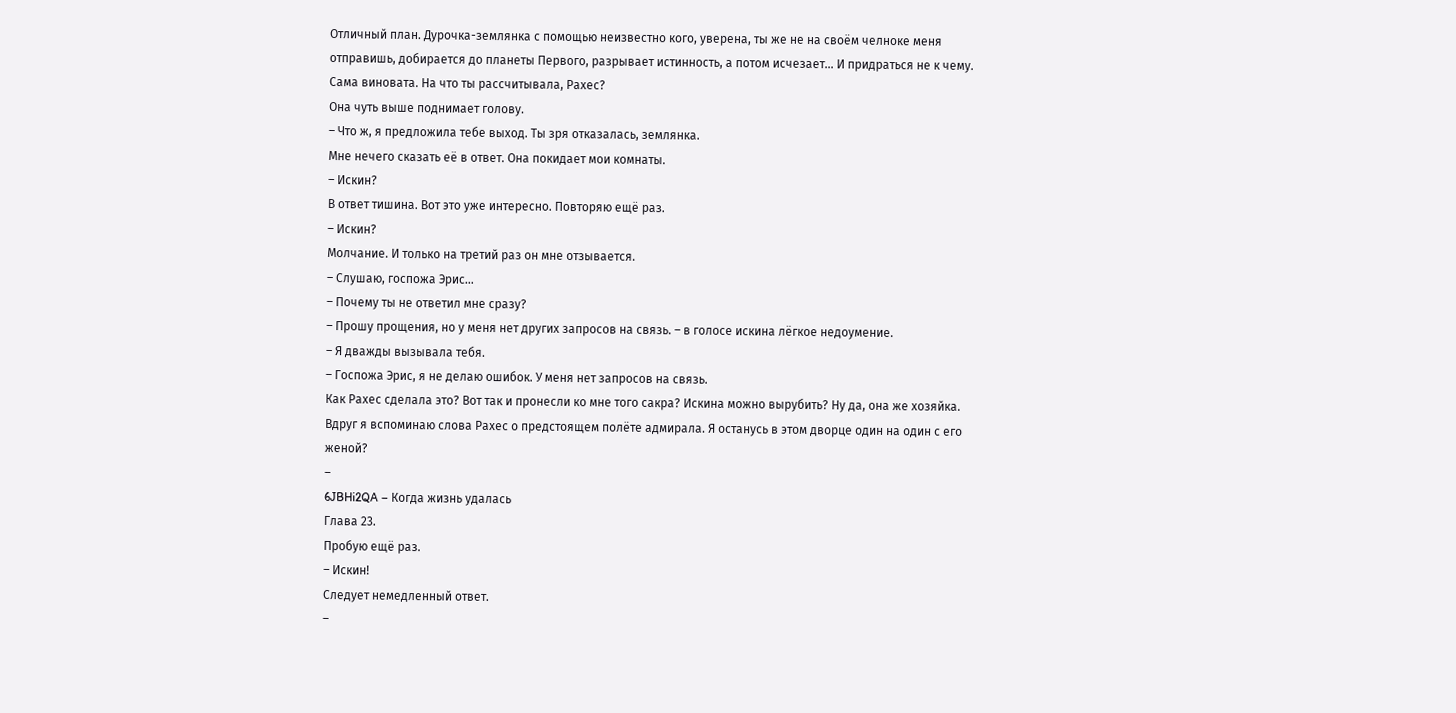Отличный план. Дурочка-землянка с помощью неизвестно кого, уверена, ты же не на своём челноке меня отправишь, добирается до планеты Первого, разрывает истинность, а потом исчезает… И придраться не к чему. Сама виновата. На что ты рассчитывала, Рахес?
Она чуть выше поднимает голову.
– Что ж, я предложила тебе выход. Ты зря отказалась, землянка.
Мне нечего сказать её в ответ. Она покидает мои комнаты.
– Искин?
В ответ тишина. Вот это уже интересно. Повторяю ещё раз.
– Искин?
Молчание. И только на третий раз он мне отзывается.
– Слушаю, госпожа Эрис…
– Почему ты не ответил мне сразу?
– Прошу прощения, но у меня нет других запросов на связь. – в голосе искина лёгкое недоумение.
– Я дважды вызывала тебя.
– Госпожа Эрис, я не делаю ошибок. У меня нет запросов на связь.
Как Рахес сделала это? Вот так и пронесли ко мне того сакра? Искина можно вырубить? Ну да, она же хозяйка.
Вдруг я вспоминаю слова Рахес о предстоящем полёте адмирала. Я останусь в этом дворце один на один с его женой?
–
6JBHi2QA – Когда жизнь удалась
Глава 23.
Пробую ещё раз.
– Искин!
Следует немедленный ответ.
–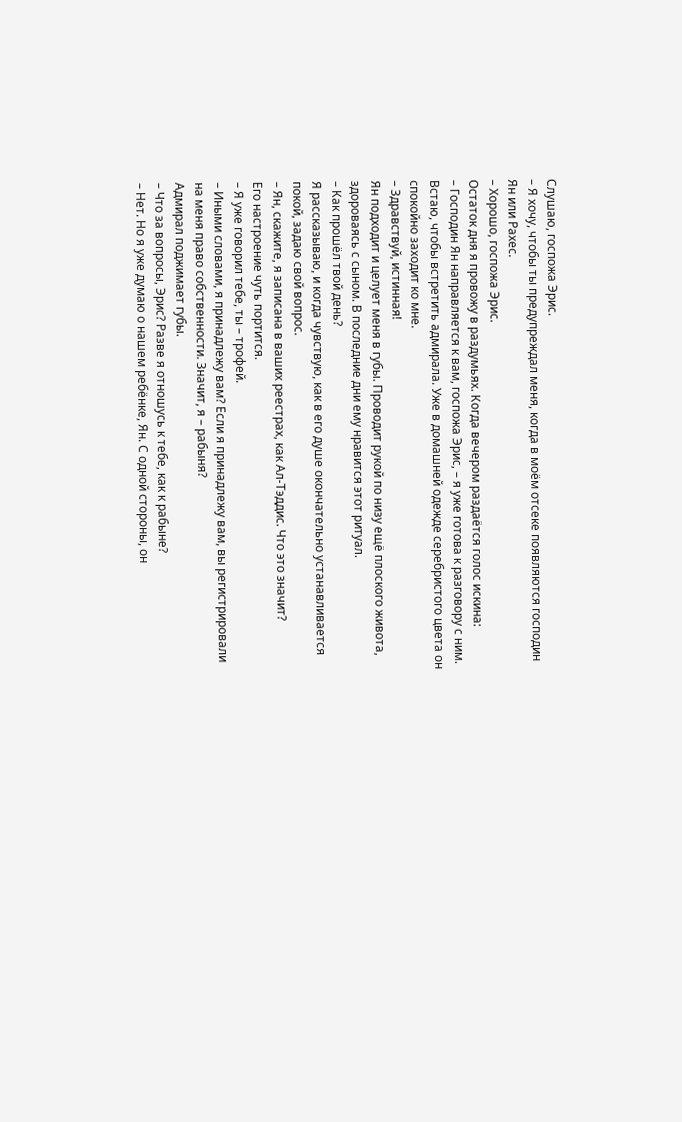Слушаю, госпожа Эрис.
– Я хочу, чтобы ты предупреждал меня, когда в моём отсеке появляются господин Ян или Рахес.
– Хорошо, госпожа Эрис.
Остаток дня я провожу в раздумьях. Когда вечером раздаётся голос искина:
– Господин Ян направляется к вам, госпожа Эрис, – я уже готова к разговору с ним.
Встаю, чтобы встретить адмирала. Уже в домашней одежде серебристого цвета он спокойно заходит ко мне.
– Здравствуй, истинная!
Ян подходит и целует меня в губы. Проводит рукой по низу ещё плоского живота, здороваясь с сыном. В последние дни ему нравится этот ритуал.
– Как прошёл твой день?
Я рассказываю, и когда чувствую, как в его душе окончательно устанавливается покой, задаю свой вопрос.
– Ян, скажите, я записана в ваших реестрах, как Ал-Тэддис. Что это значит?
Его настроение чуть портится.
– Я уже говорил тебе, ты – трофей.
– Иными словами, я принадлежу вам? Если я принадлежу вам, вы регистрировали на меня право собственности. Значит, я – рабыня?
Адмирал поджимает губы.
– Что за вопросы, Эрис? Разве я отношусь к тебе, как к рабыне?
– Нет. Но я уже думаю о нашем ребёнке, Ян. С одной стороны, он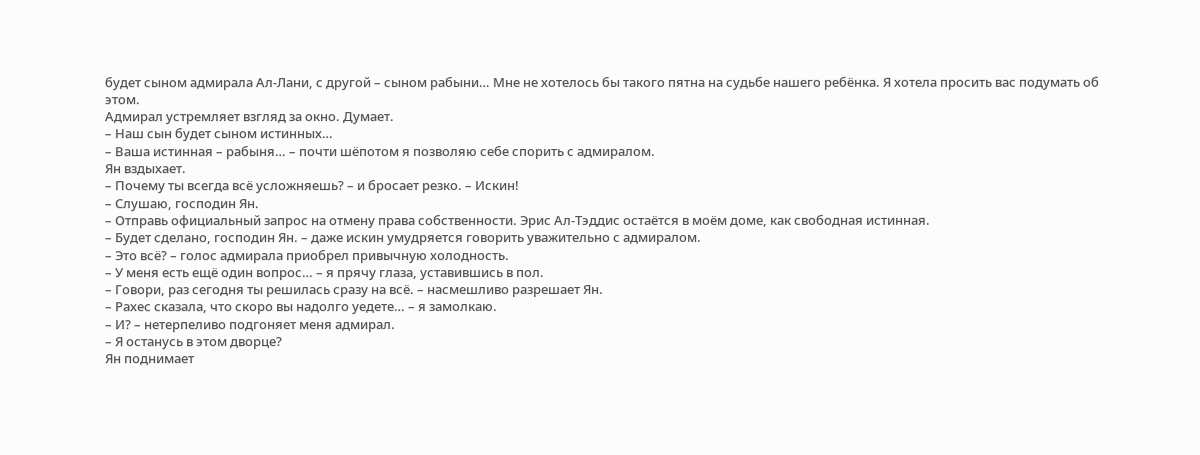будет сыном адмирала Ал-Лани, с другой – сыном рабыни… Мне не хотелось бы такого пятна на судьбе нашего ребёнка. Я хотела просить вас подумать об этом.
Адмирал устремляет взгляд за окно. Думает.
– Наш сын будет сыном истинных…
– Ваша истинная – рабыня… – почти шёпотом я позволяю себе спорить с адмиралом.
Ян вздыхает.
– Почему ты всегда всё усложняешь? – и бросает резко. – Искин!
– Слушаю, господин Ян.
– Отправь официальный запрос на отмену права собственности. Эрис Ал-Тэддис остаётся в моём доме, как свободная истинная.
– Будет сделано, господин Ян. – даже искин умудряется говорить уважительно с адмиралом.
– Это всё? – голос адмирала приобрел привычную холодность.
– У меня есть ещё один вопрос… – я прячу глаза, уставившись в пол.
– Говори, раз сегодня ты решилась сразу на всё. – насмешливо разрешает Ян.
– Рахес сказала, что скоро вы надолго уедете… – я замолкаю.
– И? – нетерпеливо подгоняет меня адмирал.
– Я останусь в этом дворце?
Ян поднимает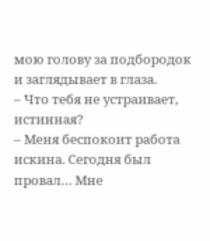мою голову за подбородок и заглядывает в глаза.
– Что тебя не устраивает, истинная?
– Меня беспокоит работа искина. Сегодня был провал… Мне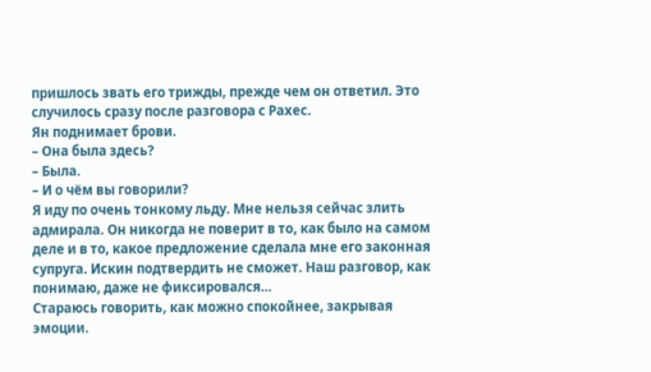пришлось звать его трижды, прежде чем он ответил. Это случилось сразу после разговора с Рахес.
Ян поднимает брови.
– Она была здесь?
– Была.
– И о чём вы говорили?
Я иду по очень тонкому льду. Мне нельзя сейчас злить адмирала. Он никогда не поверит в то, как было на самом деле и в то, какое предложение сделала мне его законная супруга. Искин подтвердить не сможет. Наш разговор, как понимаю, даже не фиксировался…
Стараюсь говорить, как можно спокойнее, закрывая эмоции.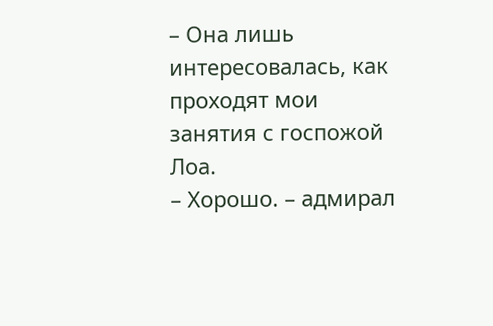– Она лишь интересовалась, как проходят мои занятия с госпожой Лоа.
– Хорошо. – адмирал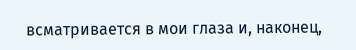всматривается в мои глаза и, наконец,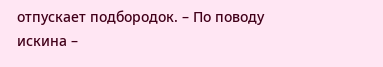отпускает подбородок. – По поводу искина –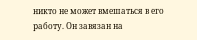никто не может вмешаться в его работу. Он завязан на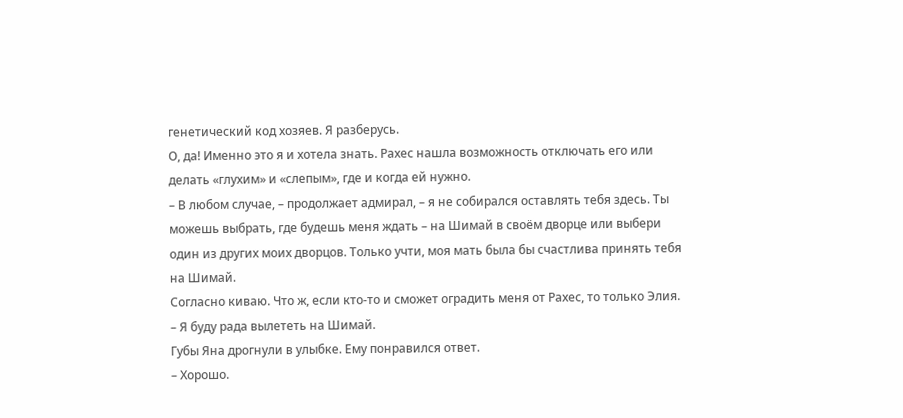генетический код хозяев. Я разберусь.
О, да! Именно это я и хотела знать. Рахес нашла возможность отключать его или делать «глухим» и «слепым», где и когда ей нужно.
– В любом случае, – продолжает адмирал, – я не собирался оставлять тебя здесь. Ты можешь выбрать, где будешь меня ждать – на Шимай в своём дворце или выбери один из других моих дворцов. Только учти, моя мать была бы счастлива принять тебя на Шимай.
Согласно киваю. Что ж, если кто-то и сможет оградить меня от Рахес, то только Элия.
– Я буду рада вылететь на Шимай.
Губы Яна дрогнули в улыбке. Ему понравился ответ.
– Хорошо.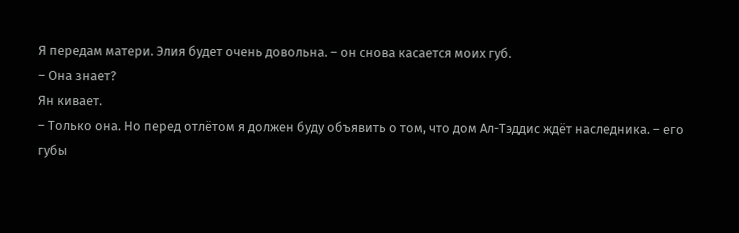Я передам матери. Элия будет очень довольна. – он снова касается моих губ.
– Она знает?
Ян кивает.
– Только она. Но перед отлётом я должен буду объявить о том, что дом Ал-Тэддис ждёт наследника. – его губы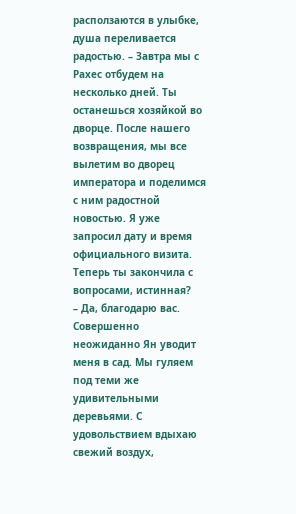расползаются в улыбке, душа переливается радостью. – Завтра мы с Рахес отбудем на несколько дней. Ты останешься хозяйкой во дворце. После нашего возвращения, мы все вылетим во дворец императора и поделимся с ним радостной новостью. Я уже запросил дату и время официального визита. Теперь ты закончила с вопросами, истинная?
– Да, благодарю вас.
Совершенно неожиданно Ян уводит меня в сад. Мы гуляем под теми же удивительными деревьями. С удовольствием вдыхаю свежий воздух,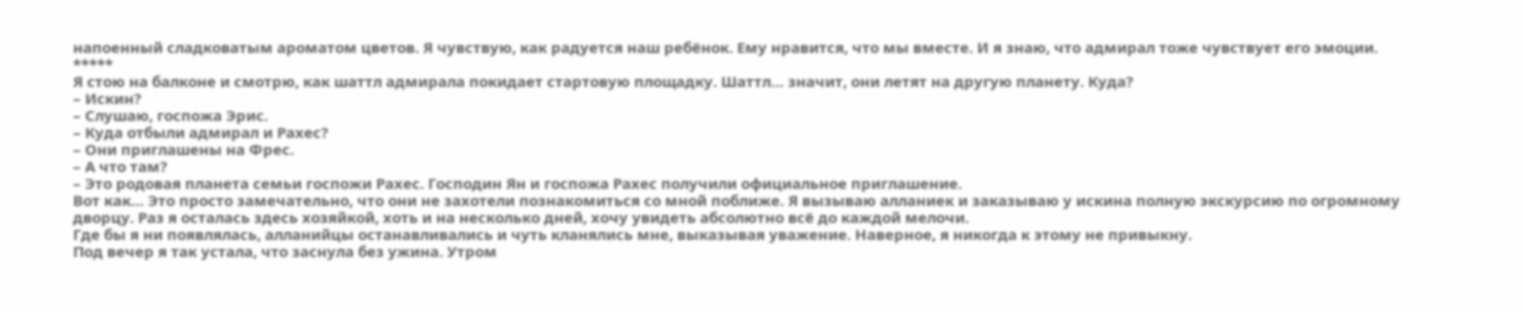напоенный сладковатым ароматом цветов. Я чувствую, как радуется наш ребёнок. Ему нравится, что мы вместе. И я знаю, что адмирал тоже чувствует его эмоции.
*****
Я стою на балконе и смотрю, как шаттл адмирала покидает стартовую площадку. Шаттл… значит, они летят на другую планету. Куда?
– Искин?
– Слушаю, госпожа Эрис.
– Куда отбыли адмирал и Рахес?
– Они приглашены на Фрес.
– А что там?
– Это родовая планета семьи госпожи Рахес. Господин Ян и госпожа Рахес получили официальное приглашение.
Вот как… Это просто замечательно, что они не захотели познакомиться со мной поближе. Я вызываю алланиек и заказываю у искина полную экскурсию по огромному дворцу. Раз я осталась здесь хозяйкой, хоть и на несколько дней, хочу увидеть абсолютно всё до каждой мелочи.
Где бы я ни появлялась, алланийцы останавливались и чуть кланялись мне, выказывая уважение. Наверное, я никогда к этому не привыкну.
Под вечер я так устала, что заснула без ужина. Утром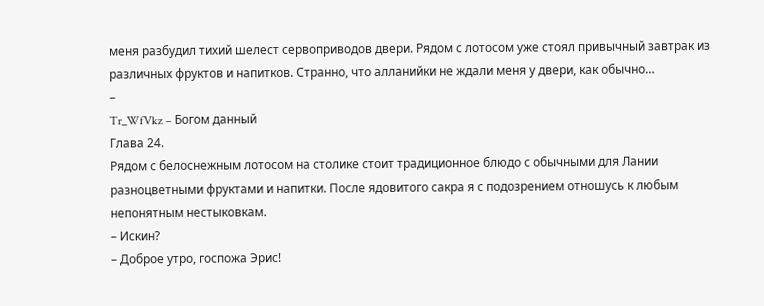меня разбудил тихий шелест сервоприводов двери. Рядом с лотосом уже стоял привычный завтрак из различных фруктов и напитков. Странно, что алланийки не ждали меня у двери, как обычно…
–
Tr_WfVkz – Богом данный
Глава 24.
Рядом с белоснежным лотосом на столике стоит традиционное блюдо с обычными для Лании разноцветными фруктами и напитки. После ядовитого сакра я с подозрением отношусь к любым непонятным нестыковкам.
– Искин?
– Доброе утро, госпожа Эрис!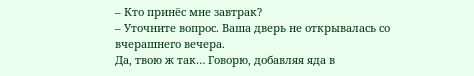– Кто принёс мне завтрак?
– Уточните вопрос. Ваша дверь не открывалась со вчерашнего вечера.
Да, твою ж так… Говорю, добавляя яда в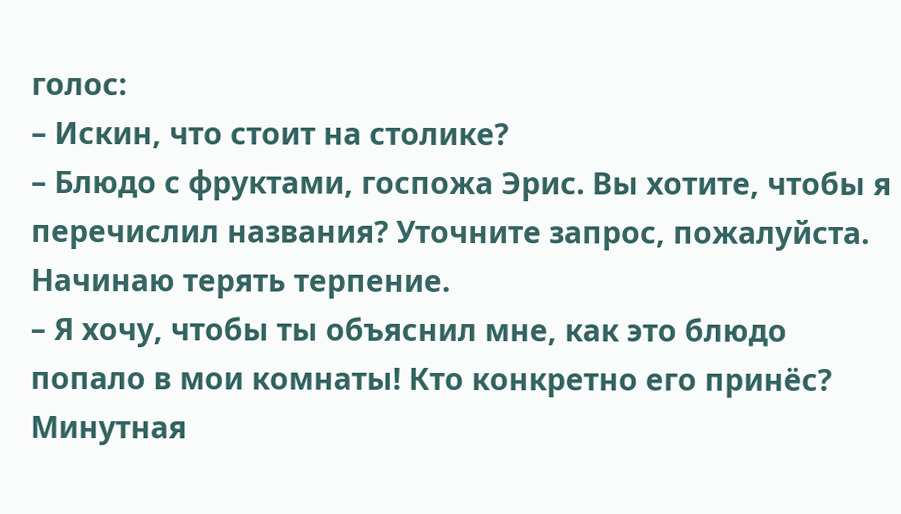голос:
– Искин, что стоит на столике?
– Блюдо с фруктами, госпожа Эрис. Вы хотите, чтобы я перечислил названия? Уточните запрос, пожалуйста.
Начинаю терять терпение.
– Я хочу, чтобы ты объяснил мне, как это блюдо попало в мои комнаты! Кто конкретно его принёс?
Минутная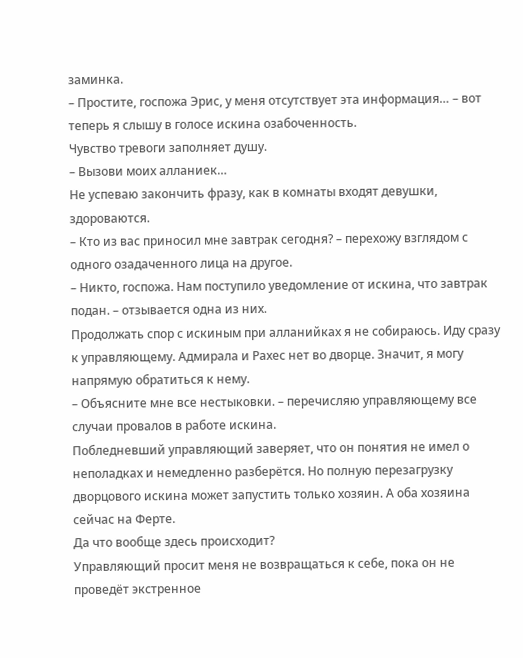заминка.
– Простите, госпожа Эрис, у меня отсутствует эта информация… – вот теперь я слышу в голосе искина озабоченность.
Чувство тревоги заполняет душу.
– Вызови моих алланиек…
Не успеваю закончить фразу, как в комнаты входят девушки, здороваются.
– Кто из вас приносил мне завтрак сегодня? – перехожу взглядом с одного озадаченного лица на другое.
– Никто, госпожа. Нам поступило уведомление от искина, что завтрак подан. – отзывается одна из них.
Продолжать спор с искиным при алланийках я не собираюсь. Иду сразу к управляющему. Адмирала и Рахес нет во дворце. Значит, я могу напрямую обратиться к нему.
– Объясните мне все нестыковки. – перечисляю управляющему все случаи провалов в работе искина.
Побледневший управляющий заверяет, что он понятия не имел о неполадках и немедленно разберётся. Но полную перезагрузку дворцового искина может запустить только хозяин. А оба хозяина сейчас на Ферте.
Да что вообще здесь происходит?
Управляющий просит меня не возвращаться к себе, пока он не проведёт экстренное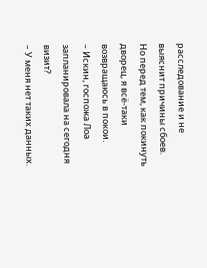расследование и не выяснит причины сбоев.
Но перед тем, как покинуть дворец, я всё-таки возвращаюсь в покои.
– Искин, госпожа Лоа запланировала на сегодня визит?
– У меня нет таких данных.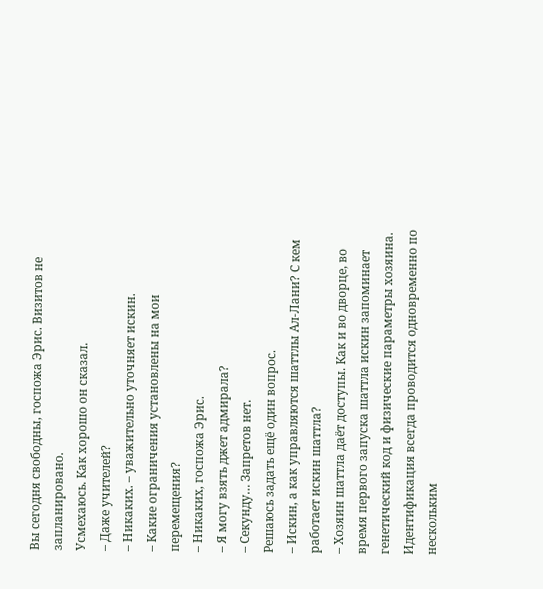Вы сегодня свободны, госпожа Эрис. Визитов не запланировано.
Усмехаюсь. Как хорошо он сказал.
– Даже учителей?
– Никаких. – уважительно уточняет искин.
– Какие ограничения установлены на мои перемещения?
– Никаких, госпожа Эрис.
– Я могу взять джет адмирала?
– Секунду… Запретов нет.
Решаюсь задать ещё один вопрос.
– Искин, а как управляются шаттлы Ал-Лани? С кем работает искин шаттла?
– Хозяин шаттла даёт доступы. Как и во дворце, во время первого запуска шаттла искин запоминает генетический код и физические параметры хозяина. Идентификация всегда проводится одновременно по нескольким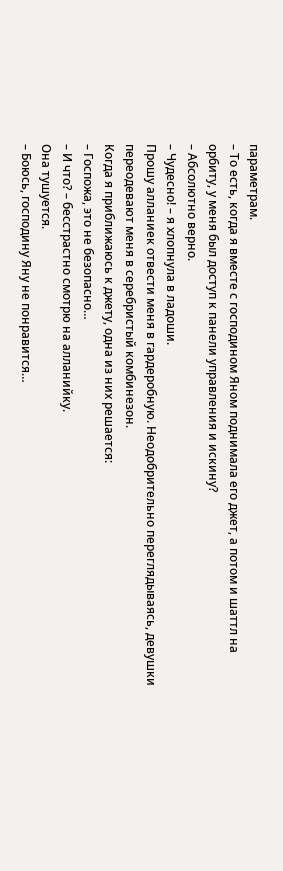параметрам.
– То есть, когда я вместе с господином Яном поднимала его джет, а потом и шаттл на орбиту, у меня был доступ к панели управления и искину?
– Абсолютно верно.
– Чудесно! – я хлопнула в ладоши.
Прошу алланиек отвести меня в гардеробную. Неодобрительно переглядываясь, девушки переодевают меня в серебристый комбинезон.
Когда я приближаюсь к джету, одна из них решается:
– Госпожа, это не безопасно…
– И что? – бесстрастно смотрю на алланийку.
Она тушуется.
– Боюсь, господину Яну не понравится…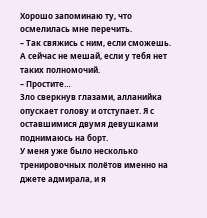Хорошо запоминаю ту, что осмелилась мне перечить.
– Так свяжись с ним, если сможешь. А сейчас не мешай, если у тебя нет таких полномочий.
– Простите…
Зло сверкнув глазами, алланийка опускает голову и отступает. Я с оставшимися двумя девушками поднимаюсь на борт.
У меня уже было несколько тренировочных полётов именно на джете адмирала, и я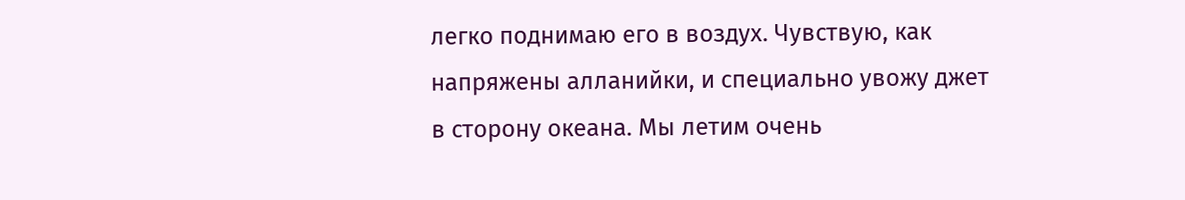легко поднимаю его в воздух. Чувствую, как напряжены алланийки, и специально увожу джет в сторону океана. Мы летим очень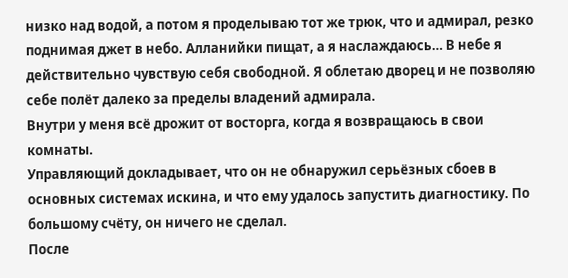низко над водой, а потом я проделываю тот же трюк, что и адмирал, резко поднимая джет в небо. Алланийки пищат, а я наслаждаюсь… В небе я действительно чувствую себя свободной. Я облетаю дворец и не позволяю себе полёт далеко за пределы владений адмирала.
Внутри у меня всё дрожит от восторга, когда я возвращаюсь в свои комнаты.
Управляющий докладывает, что он не обнаружил серьёзных сбоев в основных системах искина, и что ему удалось запустить диагностику. По большому счёту, он ничего не сделал.
После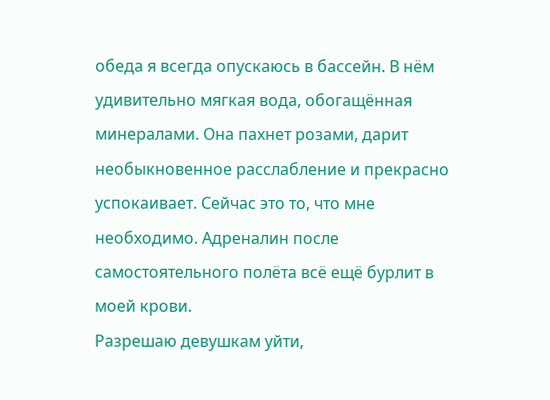обеда я всегда опускаюсь в бассейн. В нём удивительно мягкая вода, обогащённая минералами. Она пахнет розами, дарит необыкновенное расслабление и прекрасно успокаивает. Сейчас это то, что мне необходимо. Адреналин после самостоятельного полёта всё ещё бурлит в моей крови.
Разрешаю девушкам уйти,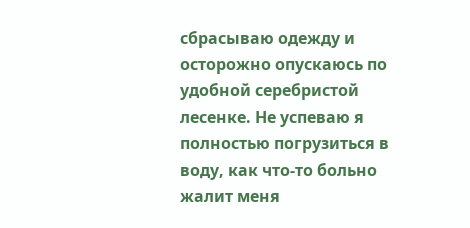сбрасываю одежду и осторожно опускаюсь по удобной серебристой лесенке. Не успеваю я полностью погрузиться в воду, как что-то больно жалит меня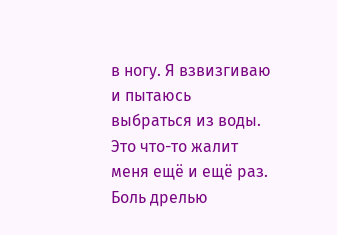в ногу. Я взвизгиваю и пытаюсь выбраться из воды. Это что-то жалит меня ещё и ещё раз. Боль дрелью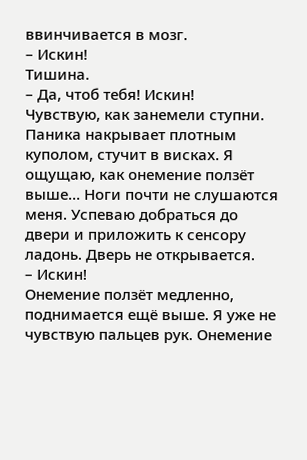ввинчивается в мозг.
– Искин!
Тишина.
– Да, чтоб тебя! Искин!
Чувствую, как занемели ступни. Паника накрывает плотным куполом, стучит в висках. Я ощущаю, как онемение ползёт выше… Ноги почти не слушаются меня. Успеваю добраться до двери и приложить к сенсору ладонь. Дверь не открывается.
– Искин!
Онемение ползёт медленно, поднимается ещё выше. Я уже не чувствую пальцев рук. Онемение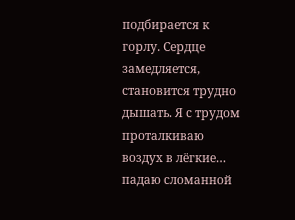подбирается к горлу. Сердце замедляется, становится трудно дышать. Я с трудом проталкиваю воздух в лёгкие… падаю сломанной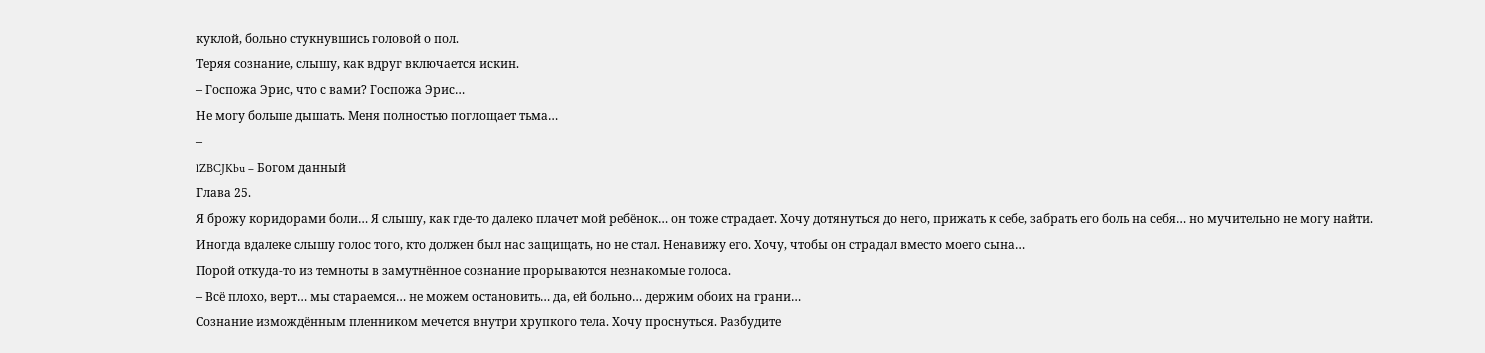куклой, больно стукнувшись головой о пол.
Теряя сознание, слышу, как вдруг включается искин.
– Госпожа Эрис, что с вами? Госпожа Эрис…
Не могу больше дышать. Меня полностью поглощает тьма…
–
lZBCJKbu – Богом данный
Глава 25.
Я брожу коридорами боли… Я слышу, как где-то далеко плачет мой ребёнок… он тоже страдает. Хочу дотянуться до него, прижать к себе, забрать его боль на себя… но мучительно не могу найти.
Иногда вдалеке слышу голос того, кто должен был нас защищать, но не стал. Ненавижу его. Хочу, чтобы он страдал вместо моего сына…
Порой откуда-то из темноты в замутнённое сознание прорываются незнакомые голоса.
– Всё плохо, верт… мы стараемся… не можем остановить… да, ей больно… держим обоих на грани…
Сознание измождённым пленником мечется внутри хрупкого тела. Хочу проснуться. Разбудите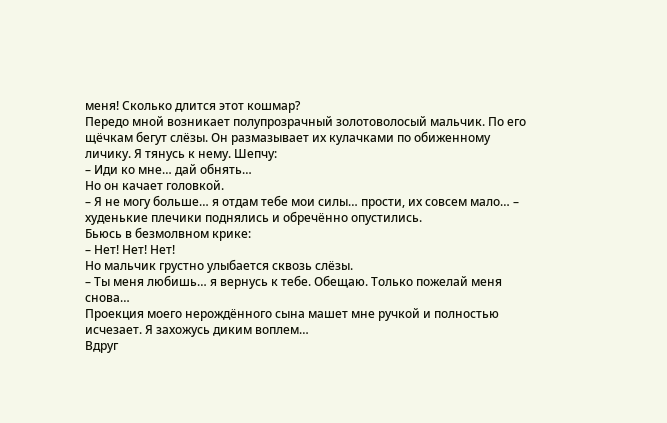меня! Сколько длится этот кошмар?
Передо мной возникает полупрозрачный золотоволосый мальчик. По его щёчкам бегут слёзы. Он размазывает их кулачками по обиженному личику. Я тянусь к нему. Шепчу:
– Иди ко мне… дай обнять…
Но он качает головкой.
– Я не могу больше… я отдам тебе мои силы… прости, их совсем мало… – худенькие плечики поднялись и обречённо опустились.
Бьюсь в безмолвном крике:
– Нет! Нет! Нет!
Но мальчик грустно улыбается сквозь слёзы.
– Ты меня любишь… я вернусь к тебе. Обещаю. Только пожелай меня снова…
Проекция моего нерождённого сына машет мне ручкой и полностью исчезает. Я захожусь диким воплем…
Вдруг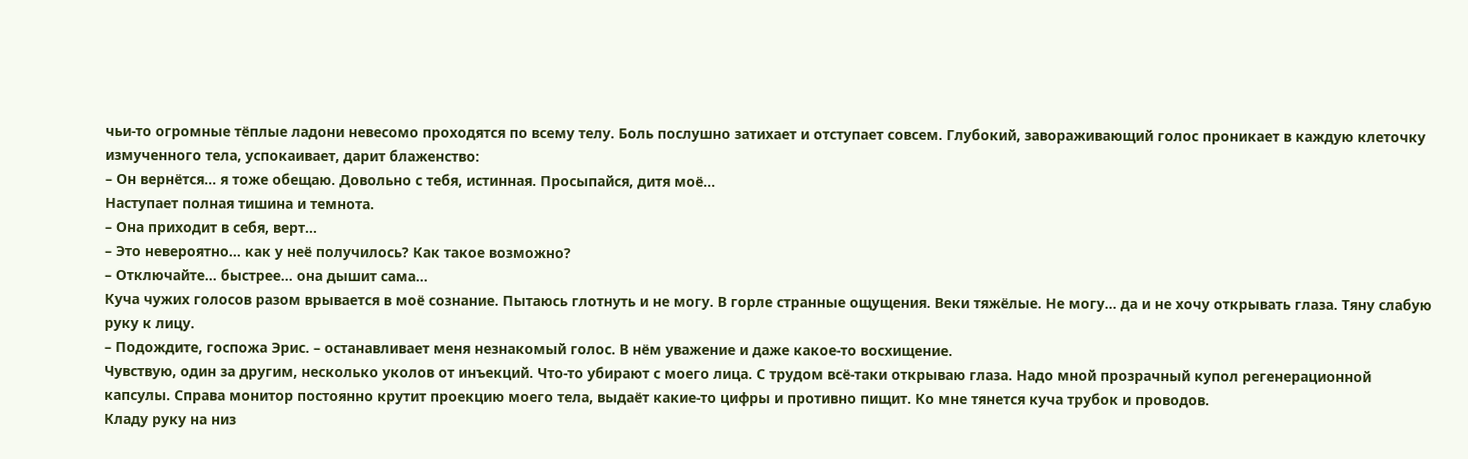чьи-то огромные тёплые ладони невесомо проходятся по всему телу. Боль послушно затихает и отступает совсем. Глубокий, завораживающий голос проникает в каждую клеточку измученного тела, успокаивает, дарит блаженство:
– Он вернётся… я тоже обещаю. Довольно с тебя, истинная. Просыпайся, дитя моё…
Наступает полная тишина и темнота.
– Она приходит в себя, верт…
– Это невероятно… как у неё получилось? Как такое возможно?
– Отключайте… быстрее… она дышит сама…
Куча чужих голосов разом врывается в моё сознание. Пытаюсь глотнуть и не могу. В горле странные ощущения. Веки тяжёлые. Не могу… да и не хочу открывать глаза. Тяну слабую руку к лицу.
– Подождите, госпожа Эрис. – останавливает меня незнакомый голос. В нём уважение и даже какое-то восхищение.
Чувствую, один за другим, несколько уколов от инъекций. Что-то убирают с моего лица. С трудом всё-таки открываю глаза. Надо мной прозрачный купол регенерационной капсулы. Справа монитор постоянно крутит проекцию моего тела, выдаёт какие-то цифры и противно пищит. Ко мне тянется куча трубок и проводов.
Кладу руку на низ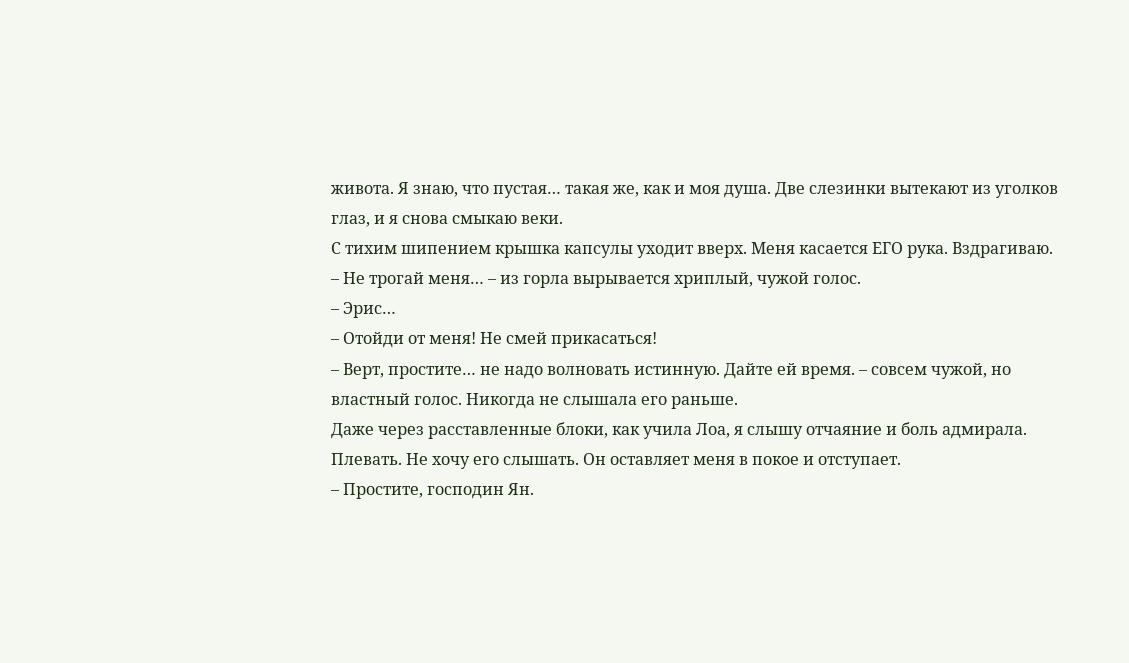живота. Я знаю, что пустая… такая же, как и моя душа. Две слезинки вытекают из уголков глаз, и я снова смыкаю веки.
С тихим шипением крышка капсулы уходит вверх. Меня касается ЕГО рука. Вздрагиваю.
– Не трогай меня… – из горла вырывается хриплый, чужой голос.
– Эрис…
– Отойди от меня! Не смей прикасаться!
– Верт, простите… не надо волновать истинную. Дайте ей время. – совсем чужой, но властный голос. Никогда не слышала его раньше.
Даже через расставленные блоки, как учила Лоа, я слышу отчаяние и боль адмирала. Плевать. Не хочу его слышать. Он оставляет меня в покое и отступает.
– Простите, господин Ян.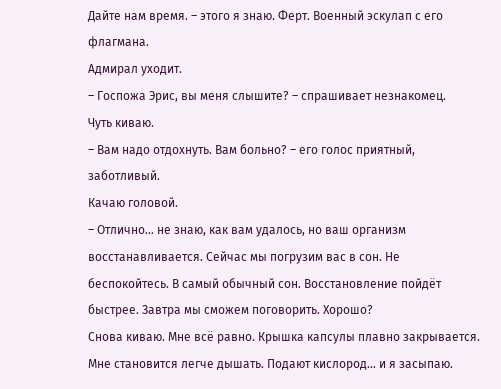Дайте нам время. – этого я знаю. Ферт. Военный эскулап с его флагмана.
Адмирал уходит.
– Госпожа Эрис, вы меня слышите? – спрашивает незнакомец.
Чуть киваю.
– Вам надо отдохнуть. Вам больно? – его голос приятный, заботливый.
Качаю головой.
– Отлично… не знаю, как вам удалось, но ваш организм восстанавливается. Сейчас мы погрузим вас в сон. Не беспокойтесь. В самый обычный сон. Восстановление пойдёт быстрее. Завтра мы сможем поговорить. Хорошо?
Снова киваю. Мне всё равно. Крышка капсулы плавно закрывается. Мне становится легче дышать. Подают кислород… и я засыпаю.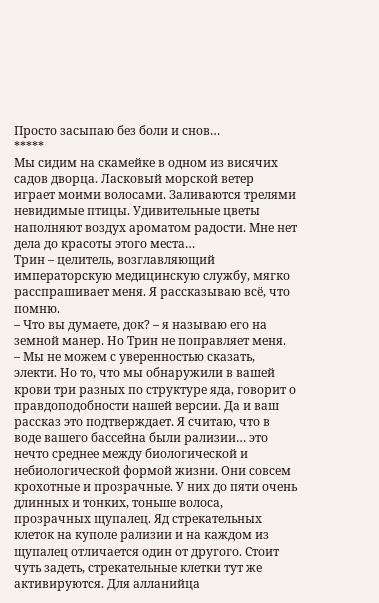Просто засыпаю без боли и снов…
*****
Мы сидим на скамейке в одном из висячих садов дворца. Ласковый морской ветер играет моими волосами. Заливаются трелями невидимые птицы. Удивительные цветы наполняют воздух ароматом радости. Мне нет дела до красоты этого места…
Трин – целитель, возглавляющий императорскую медицинскую службу, мягко расспрашивает меня. Я рассказываю всё, что помню.
– Что вы думаете, док? – я называю его на земной манер. Но Трин не поправляет меня.
– Мы не можем с уверенностью сказать, электи. Но то, что мы обнаружили в вашей крови три разных по структуре яда, говорит о правдоподобности нашей версии. Да и ваш рассказ это подтверждает. Я считаю, что в воде вашего бассейна были рализии… это нечто среднее между биологической и небиологической формой жизни. Они совсем крохотные и прозрачные. У них до пяти очень длинных и тонких, тоньше волоса, прозрачных щупалец. Яд стрекательных клеток на куполе рализии и на каждом из щупалец отличается один от другого. Стоит чуть задеть, стрекательные клетки тут же активируются. Для алланийца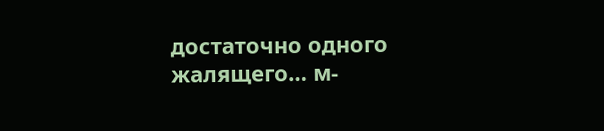достаточно одного жалящего… м-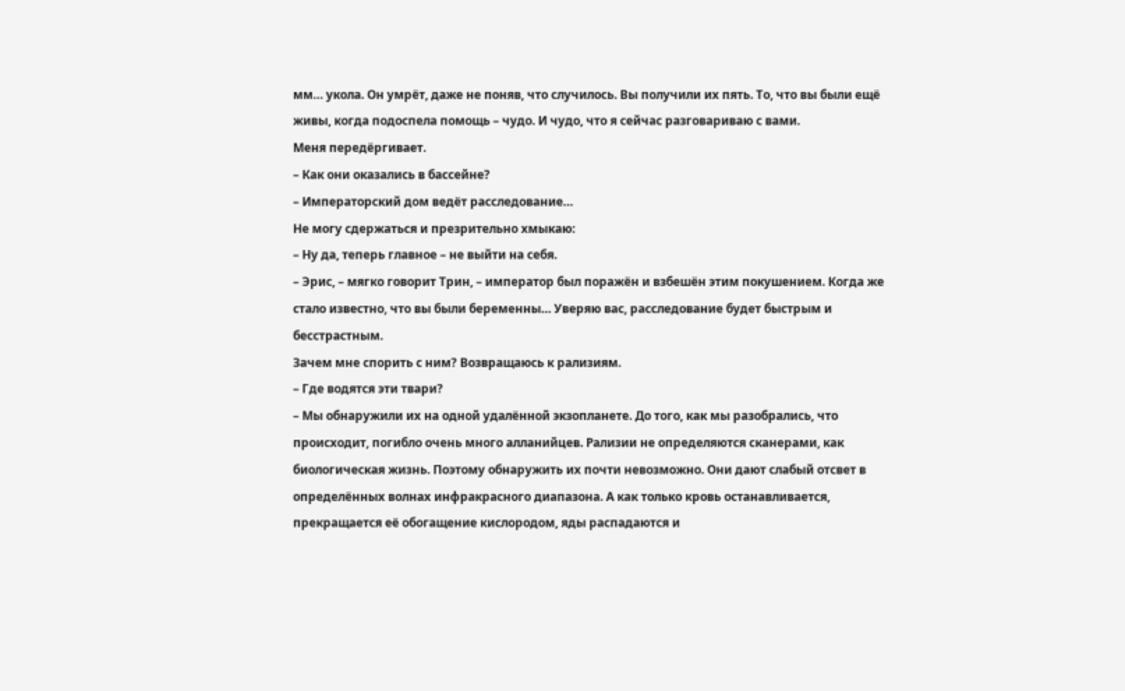мм… укола. Он умрёт, даже не поняв, что случилось. Вы получили их пять. То, что вы были ещё живы, когда подоспела помощь – чудо. И чудо, что я сейчас разговариваю с вами.
Меня передёргивает.
– Как они оказались в бассейне?
– Императорский дом ведёт расследование…
Не могу сдержаться и презрительно хмыкаю:
– Ну да, теперь главное – не выйти на себя.
– Эрис, – мягко говорит Трин, – император был поражён и взбешён этим покушением. Когда же стало известно, что вы были беременны… Уверяю вас, расследование будет быстрым и бесстрастным.
Зачем мне спорить с ним? Возвращаюсь к рализиям.
– Где водятся эти твари?
– Мы обнаружили их на одной удалённой экзопланете. До того, как мы разобрались, что происходит, погибло очень много алланийцев. Рализии не определяются сканерами, как биологическая жизнь. Поэтому обнаружить их почти невозможно. Они дают слабый отсвет в определённых волнах инфракрасного диапазона. А как только кровь останавливается, прекращается её обогащение кислородом, яды распадаются и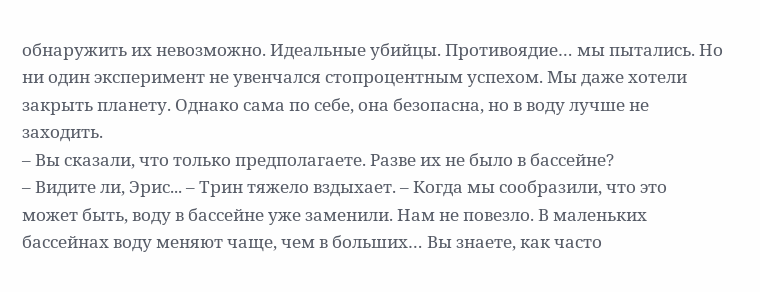обнаружить их невозможно. Идеальные убийцы. Противоядие… мы пытались. Но ни один эксперимент не увенчался стопроцентным успехом. Мы даже хотели закрыть планету. Однако сама по себе, она безопасна, но в воду лучше не заходить.
– Вы сказали, что только предполагаете. Разве их не было в бассейне?
– Видите ли, Эрис... – Трин тяжело вздыхает. – Когда мы сообразили, что это может быть, воду в бассейне уже заменили. Нам не повезло. В маленьких бассейнах воду меняют чаще, чем в больших… Вы знаете, как часто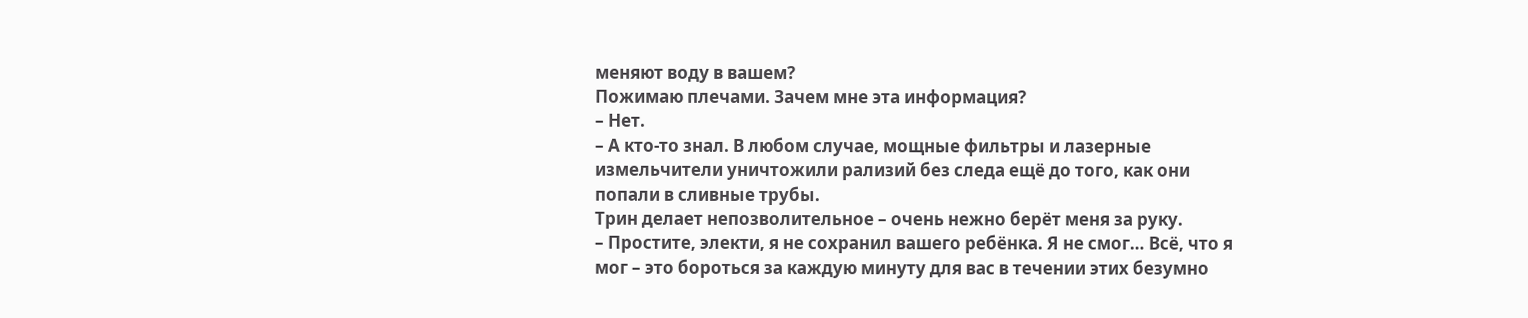меняют воду в вашем?
Пожимаю плечами. Зачем мне эта информация?
– Нет.
– А кто-то знал. В любом случае, мощные фильтры и лазерные измельчители уничтожили рализий без следа ещё до того, как они попали в сливные трубы.
Трин делает непозволительное – очень нежно берёт меня за руку.
– Простите, электи, я не сохранил вашего ребёнка. Я не смог… Всё, что я мог – это бороться за каждую минуту для вас в течении этих безумно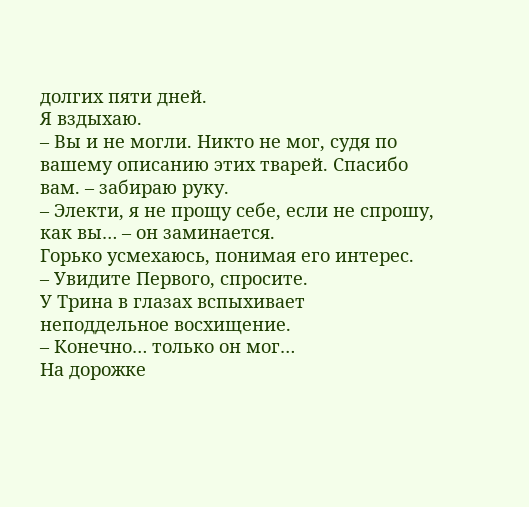долгих пяти дней.
Я вздыхаю.
– Вы и не могли. Никто не мог, судя по вашему описанию этих тварей. Спасибо вам. – забираю руку.
– Электи, я не прощу себе, если не спрошу, как вы… – он заминается.
Горько усмехаюсь, понимая его интерес.
– Увидите Первого, спросите.
У Трина в глазах вспыхивает неподдельное восхищение.
– Конечно… только он мог…
На дорожке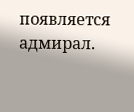появляется адмирал.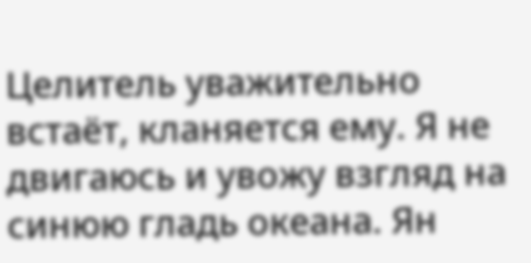Целитель уважительно встаёт, кланяется ему. Я не двигаюсь и увожу взгляд на синюю гладь океана. Ян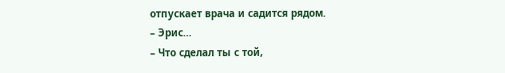отпускает врача и садится рядом.
– Эрис…
– Что сделал ты с той,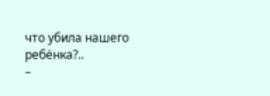что убила нашего ребёнка?..
–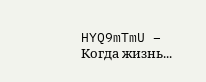HYQ9mTmU – Когда жизнь...